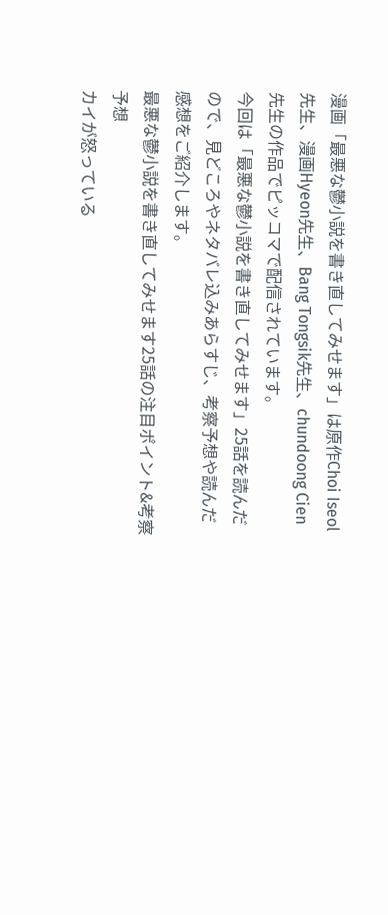漫画「最悪な鬱小説を書き直してみせます」は原作Choi Iseol先生、漫画Hyeon先生、Bang Tongsik先生、chundoong Cien先生の作品でピッコマで配信されています。
今回は「最悪な鬱小説を書き直してみせます」25話を読んだので、見どころやネタバレ込みあらすじ、考察予想や読んだ感想をご紹介します。
最悪な鬱小説を書き直してみせます25話の注目ポイント&考察予想
カイが怒っている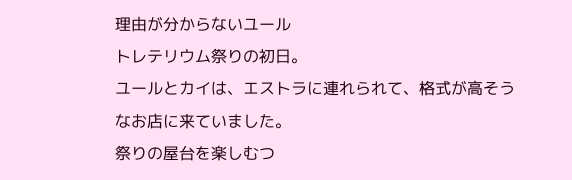理由が分からないユール
トレテリウム祭りの初日。
ユールとカイは、エストラに連れられて、格式が高そうなお店に来ていました。
祭りの屋台を楽しむつ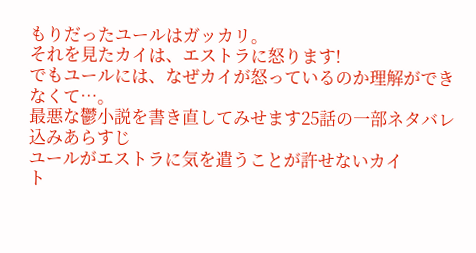もりだったユールはガッカリ。
それを見たカイは、エストラに怒ります!
でもユールには、なぜカイが怒っているのか理解ができなくて…。
最悪な鬱小説を書き直してみせます25話の一部ネタバレ込みあらすじ
ユールがエストラに気を遣うことが許せないカイ
ト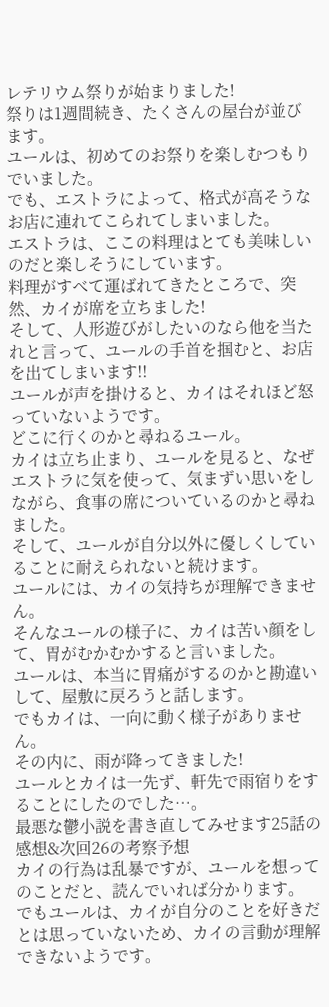レテリウム祭りが始まりました!
祭りは1週間続き、たくさんの屋台が並びます。
ユールは、初めてのお祭りを楽しむつもりでいました。
でも、エストラによって、格式が高そうなお店に連れてこられてしまいました。
エストラは、ここの料理はとても美味しいのだと楽しそうにしています。
料理がすべて運ばれてきたところで、突然、カイが席を立ちました!
そして、人形遊びがしたいのなら他を当たれと言って、ユールの手首を掴むと、お店を出てしまいます!!
ユールが声を掛けると、カイはそれほど怒っていないようです。
どこに行くのかと尋ねるユール。
カイは立ち止まり、ユールを見ると、なぜエストラに気を使って、気まずい思いをしながら、食事の席についているのかと尋ねました。
そして、ユールが自分以外に優しくしていることに耐えられないと続けます。
ユールには、カイの気持ちが理解できません。
そんなユールの様子に、カイは苦い顔をして、胃がむかむかすると言いました。
ユールは、本当に胃痛がするのかと勘違いして、屋敷に戻ろうと話します。
でもカイは、一向に動く様子がありません。
その内に、雨が降ってきました!
ユールとカイは一先ず、軒先で雨宿りをすることにしたのでした…。
最悪な鬱小説を書き直してみせます25話の感想&次回26の考察予想
カイの行為は乱暴ですが、ユールを想ってのことだと、読んでいれば分かります。
でもユールは、カイが自分のことを好きだとは思っていないため、カイの言動が理解できないようです。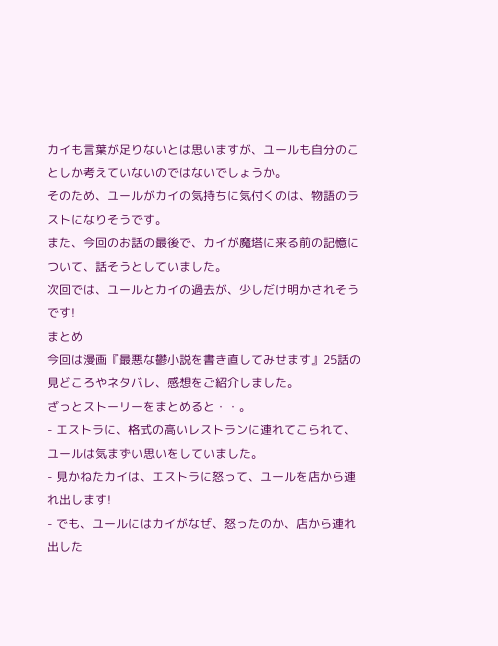カイも言葉が足りないとは思いますが、ユールも自分のことしか考えていないのではないでしょうか。
そのため、ユールがカイの気持ちに気付くのは、物語のラストになりそうです。
また、今回のお話の最後で、カイが魔塔に来る前の記憶について、話そうとしていました。
次回では、ユールとカイの過去が、少しだけ明かされそうです!
まとめ
今回は漫画『最悪な鬱小説を書き直してみせます』25話の見どころやネタバレ、感想をご紹介しました。
ざっとストーリーをまとめると・・。
- エストラに、格式の高いレストランに連れてこられて、ユールは気まずい思いをしていました。
- 見かねたカイは、エストラに怒って、ユールを店から連れ出します!
- でも、ユールにはカイがなぜ、怒ったのか、店から連れ出した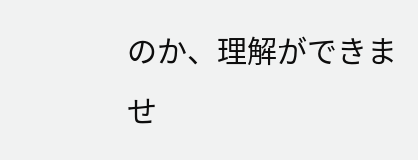のか、理解ができませ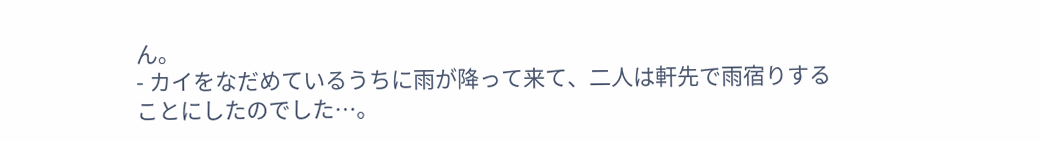ん。
- カイをなだめているうちに雨が降って来て、二人は軒先で雨宿りすることにしたのでした…。